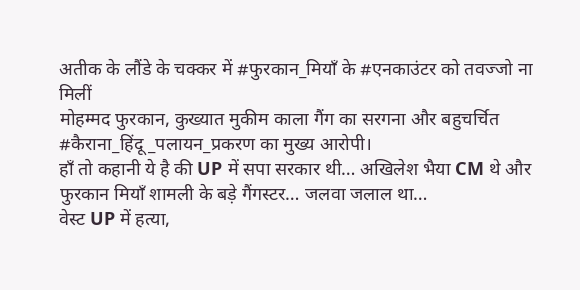अतीक के लौंडे के चक्कर में #फुरकान_मियाँ के #एनकाउंटर को तवज्जो ना मिलीं
मोहम्मद फुरकान, कुख्यात मुकीम काला गैंग का सरगना और बहुचर्चित #कैराना_हिंदू_पलायन_प्रकरण का मुख्य आरोपी।
हाँ तो कहानी ये है की UP में सपा सरकार थी… अखिलेश भैया CM थे और फुरकान मियाँ शामली के बड़े गैंगस्टर… जलवा जलाल था…
वेस्ट UP में हत्या,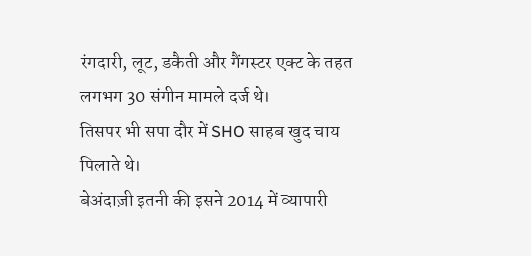रंगदारी, लूट, डकैती और गैंगस्टर एक्ट के तहत लगभग 30 संगीन मामले दर्ज थे।
तिसपर भी सपा दौर में SHO साहब खुद चाय पिलाते थे।
बेअंदाज़ी इतनी की इसने 2014 में व्यापारी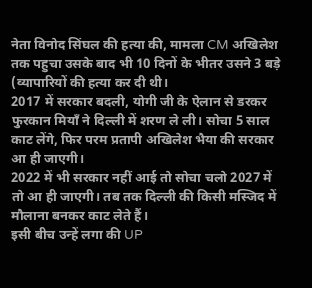नेता विनोद सिंघल की हत्या की, मामला CM अखिलेश तक पहुचा उसके बाद भी 10 दिनों के भीतर उसने 3 बड़े (व्यापारियों की हत्या कर दी थी।
2017 में सरकार बदली, योगी जी के ऐलान से डरकर फुरकान मियाँ ने दिल्ली में शरण ले ली। सोचा 5 साल काट लेंगे, फिर परम प्रतापी अखिलेश भैया की सरकार आ ही जाएगी।
2022 में भी सरकार नहीं आई तो सोचा चलो 2027 में तो आ ही जाएगी। तब तक दिल्ली की किसी मस्जिद में मौलाना बनकर काट लेते हैं।
इसी बीच उन्हें लगा की UP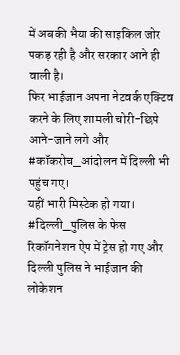में अबकी भैया की साइकिल जोर पकड़ रही है और सरकार आने ही वाली है।
फिर भाईजान अपना नेटवर्क एक्टिव करने के लिए शामली चोरी-छिपे आने-जाने लगे और #कॉकरोच_आंदोलन में दिल्ली भी पहुंच गए।
यहीं भारी मिस्टेक हो गया।
#दिल्ली_पुलिस के फेस रिकॉगनेशन ऐप में ट्रेस हो गए और दिल्ली पुलिस ने भाईजान की लोकेशन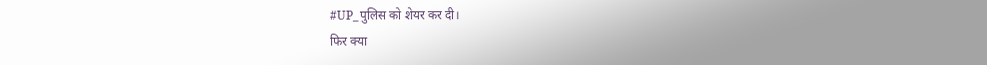#UP_पुलिस को शेयर कर दी।
फिर क्या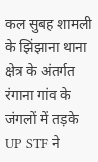कल सुबह शामली के झिंझाना थाना क्षेत्र के अंतर्गत रंगाना गांव के जंगलों में तड़के UP STF ने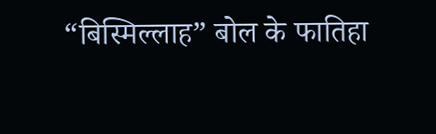“बिस्मिल्लाह” बोल के फातिहा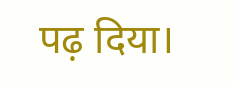पढ़ दिया।